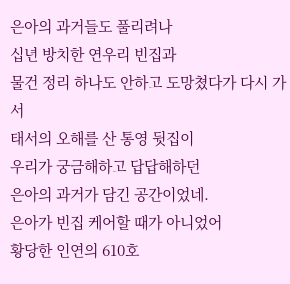은아의 과거들도 풀리려나
십년 방치한 연우리 빈집과
물건 정리 하나도 안하고 도망쳤다가 다시 가서
태서의 오해를 산 통영 뒷집이
우리가 궁금해하고 답답해하던
은아의 과거가 담긴 공간이었네.
은아가 빈집 케어할 때가 아니었어
황당한 인연의 610호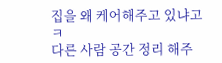집을 왜 케어해주고 있냐고ㅋ
다른 사람 공간 정리 해주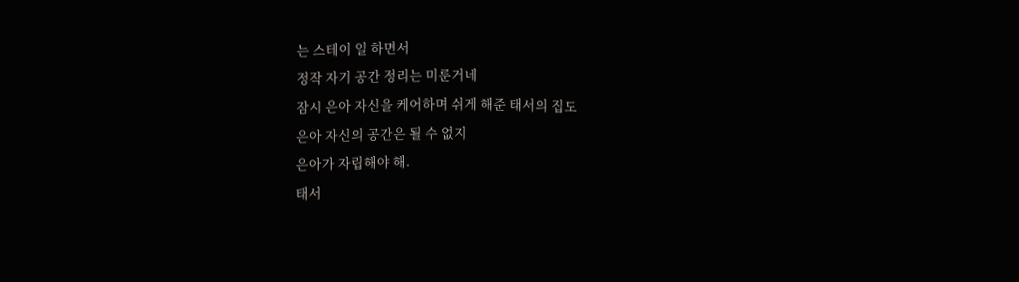는 스테이 일 하면서
정작 자기 공간 정리는 미룬거네
잠시 은아 자신을 케어하며 쉬게 해준 태서의 집도
은아 자신의 공간은 될 수 없지
은아가 자립해야 해.
태서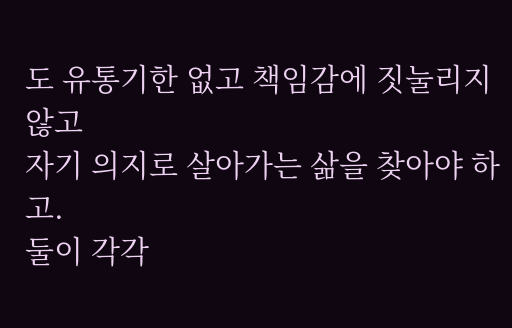도 유통기한 없고 책임감에 짓눌리지 않고
자기 의지로 살아가는 삶을 찾아야 하고.
둘이 각각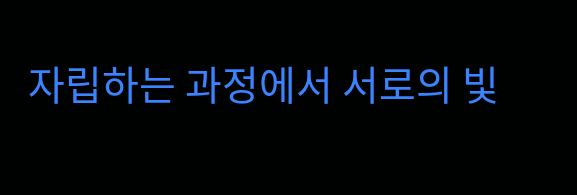자립하는 과정에서 서로의 빛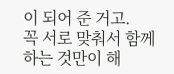이 되어 준 거고.
꼭 서로 맞춰서 함께 하는 것만이 해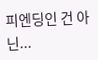피엔딩인 건 아닌...